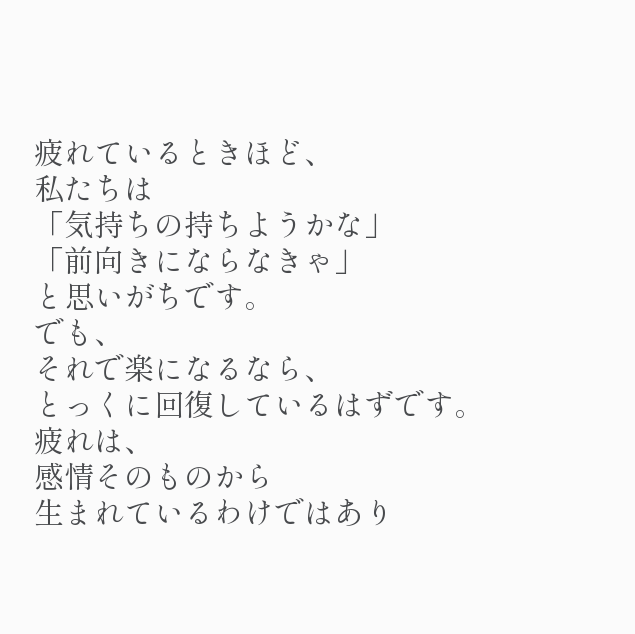疲れているときほど、
私たちは
「気持ちの持ちようかな」
「前向きにならなきゃ」
と思いがちです。
でも、
それで楽になるなら、
とっくに回復しているはずです。
疲れは、
感情そのものから
生まれているわけではあり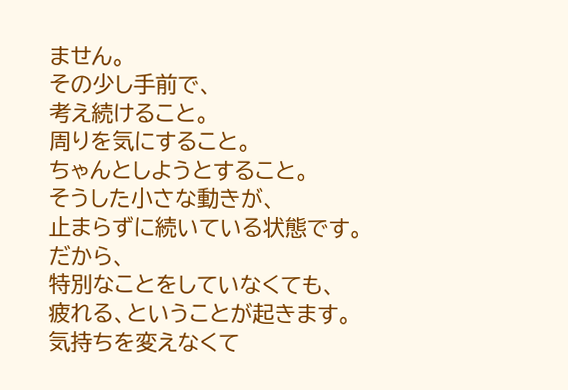ません。
その少し手前で、
考え続けること。
周りを気にすること。
ちゃんとしようとすること。
そうした小さな動きが、
止まらずに続いている状態です。
だから、
特別なことをしていなくても、
疲れる、ということが起きます。
気持ちを変えなくて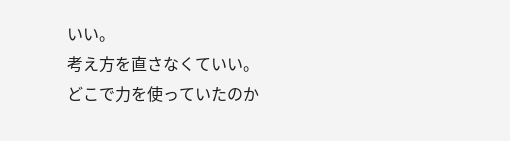いい。
考え方を直さなくていい。
どこで力を使っていたのか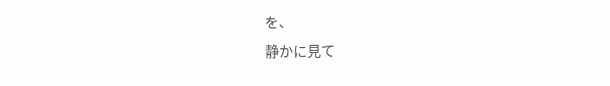を、
静かに見て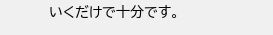いくだけで十分です。